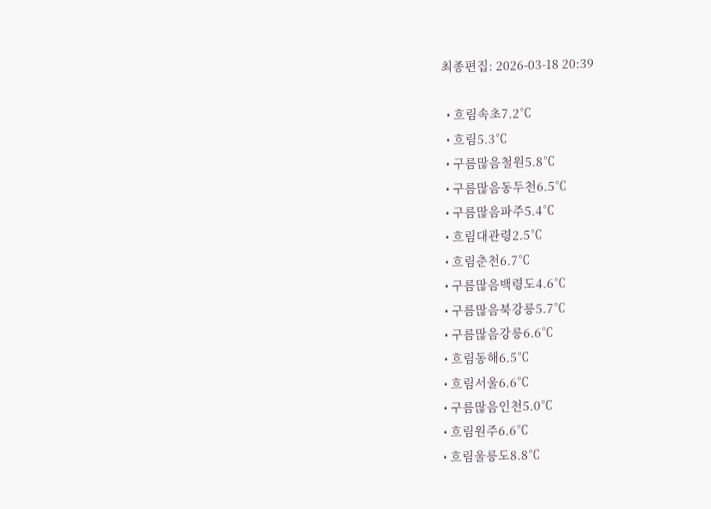최종편집: 2026-03-18 20:39

  • 흐림속초7.2℃
  • 흐림5.3℃
  • 구름많음철원5.8℃
  • 구름많음동두천6.5℃
  • 구름많음파주5.4℃
  • 흐림대관령2.5℃
  • 흐림춘천6.7℃
  • 구름많음백령도4.6℃
  • 구름많음북강릉5.7℃
  • 구름많음강릉6.6℃
  • 흐림동해6.5℃
  • 흐림서울6.6℃
  • 구름많음인천5.0℃
  • 흐림원주6.6℃
  • 흐림울릉도8.8℃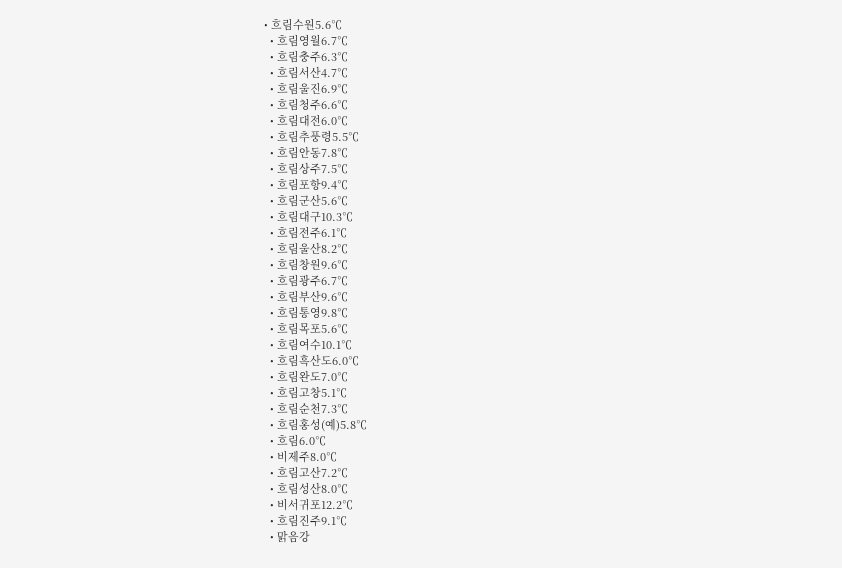• 흐림수원5.6℃
  • 흐림영월6.7℃
  • 흐림충주6.3℃
  • 흐림서산4.7℃
  • 흐림울진6.9℃
  • 흐림청주6.6℃
  • 흐림대전6.0℃
  • 흐림추풍령5.5℃
  • 흐림안동7.8℃
  • 흐림상주7.5℃
  • 흐림포항9.4℃
  • 흐림군산5.6℃
  • 흐림대구10.3℃
  • 흐림전주6.1℃
  • 흐림울산8.2℃
  • 흐림창원9.6℃
  • 흐림광주6.7℃
  • 흐림부산9.6℃
  • 흐림통영9.8℃
  • 흐림목포5.6℃
  • 흐림여수10.1℃
  • 흐림흑산도6.0℃
  • 흐림완도7.0℃
  • 흐림고창5.1℃
  • 흐림순천7.3℃
  • 흐림홍성(예)5.8℃
  • 흐림6.0℃
  • 비제주8.0℃
  • 흐림고산7.2℃
  • 흐림성산8.0℃
  • 비서귀포12.2℃
  • 흐림진주9.1℃
  • 맑음강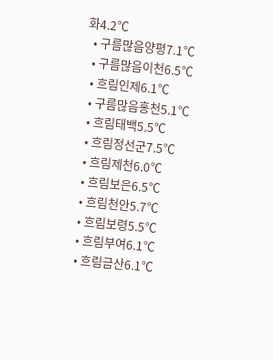화4.2℃
  • 구름많음양평7.1℃
  • 구름많음이천6.5℃
  • 흐림인제6.1℃
  • 구름많음홍천5.1℃
  • 흐림태백5.5℃
  • 흐림정선군7.5℃
  • 흐림제천6.0℃
  • 흐림보은6.5℃
  • 흐림천안5.7℃
  • 흐림보령5.5℃
  • 흐림부여6.1℃
  • 흐림금산6.1℃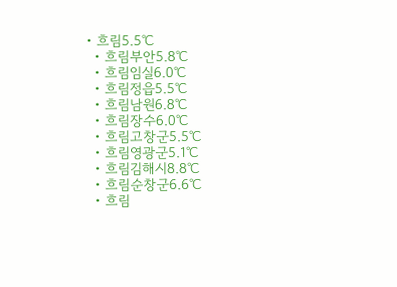• 흐림5.5℃
  • 흐림부안5.8℃
  • 흐림임실6.0℃
  • 흐림정읍5.5℃
  • 흐림남원6.8℃
  • 흐림장수6.0℃
  • 흐림고창군5.5℃
  • 흐림영광군5.1℃
  • 흐림김해시8.8℃
  • 흐림순창군6.6℃
  • 흐림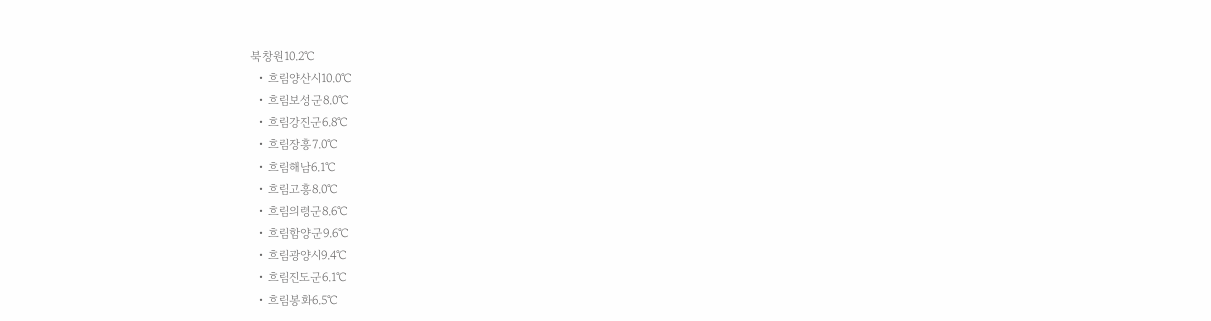북창원10.2℃
  • 흐림양산시10.0℃
  • 흐림보성군8.0℃
  • 흐림강진군6.8℃
  • 흐림장흥7.0℃
  • 흐림해남6.1℃
  • 흐림고흥8.0℃
  • 흐림의령군8.6℃
  • 흐림함양군9.6℃
  • 흐림광양시9.4℃
  • 흐림진도군6.1℃
  • 흐림봉화6.5℃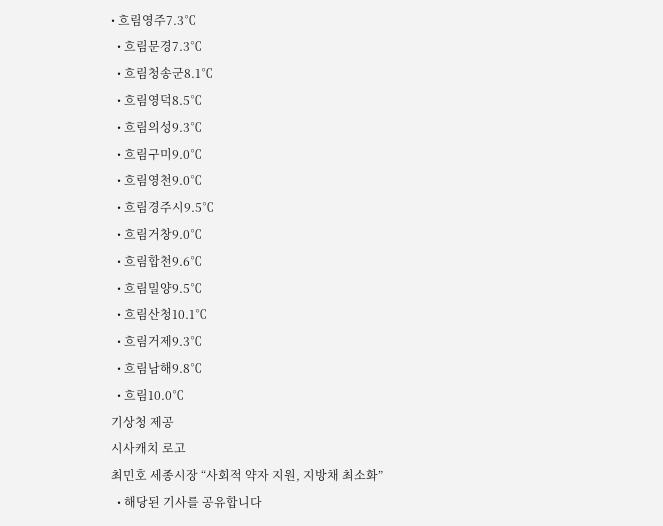• 흐림영주7.3℃
  • 흐림문경7.3℃
  • 흐림청송군8.1℃
  • 흐림영덕8.5℃
  • 흐림의성9.3℃
  • 흐림구미9.0℃
  • 흐림영천9.0℃
  • 흐림경주시9.5℃
  • 흐림거창9.0℃
  • 흐림합천9.6℃
  • 흐림밀양9.5℃
  • 흐림산청10.1℃
  • 흐림거제9.3℃
  • 흐림남해9.8℃
  • 흐림10.0℃
기상청 제공
시사캐치 로고
최민호 세종시장 “사회적 약자 지원, 지방채 최소화”
  • 해당된 기사를 공유합니다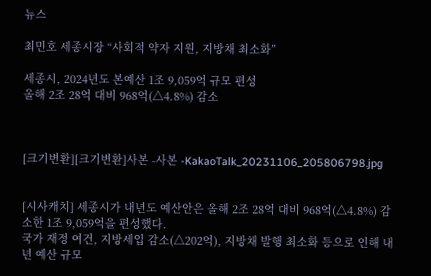뉴스

최민호 세종시장 “사회적 약자 지원, 지방채 최소화”

세종시, 2024년도 본예산 1조 9,059억 규모 편성
올해 2조 28억 대비 968억(△4.8%) 감소



[크기변환][크기변환]사본 -사본 -KakaoTalk_20231106_205806798.jpg


[시사캐치] 세종시가 내년도 예산안은 올해 2조 28억 대비 968억(△4.8%) 감소한 1조 9,059억을 편성했다.
국가 재정 여건, 지방세입 감소(△202억), 지방채 발행 최소화 등으로 인해 내년 예산 규모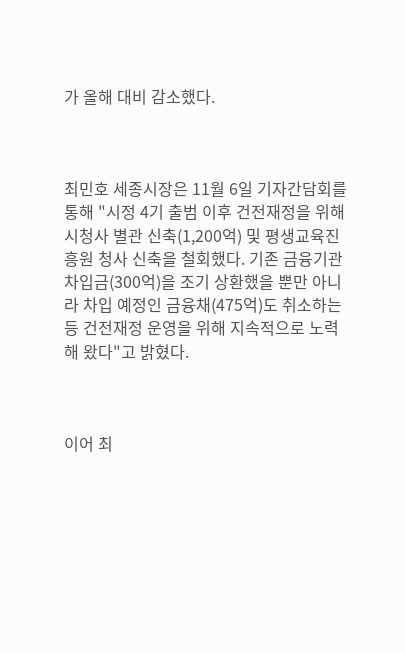가 올해 대비 감소했다.



최민호 세종시장은 11월 6일 기자간담회를 통해 "시정 4기 출범 이후 건전재정을 위해 시청사 별관 신축(1,200억) 및 평생교육진흥원 청사 신축을 철회했다. 기존 금융기관 차입금(300억)을 조기 상환했을 뿐만 아니라 차입 예정인 금융채(475억)도 취소하는 등 건전재정 운영을 위해 지속적으로 노력해 왔다"고 밝혔다.



이어 최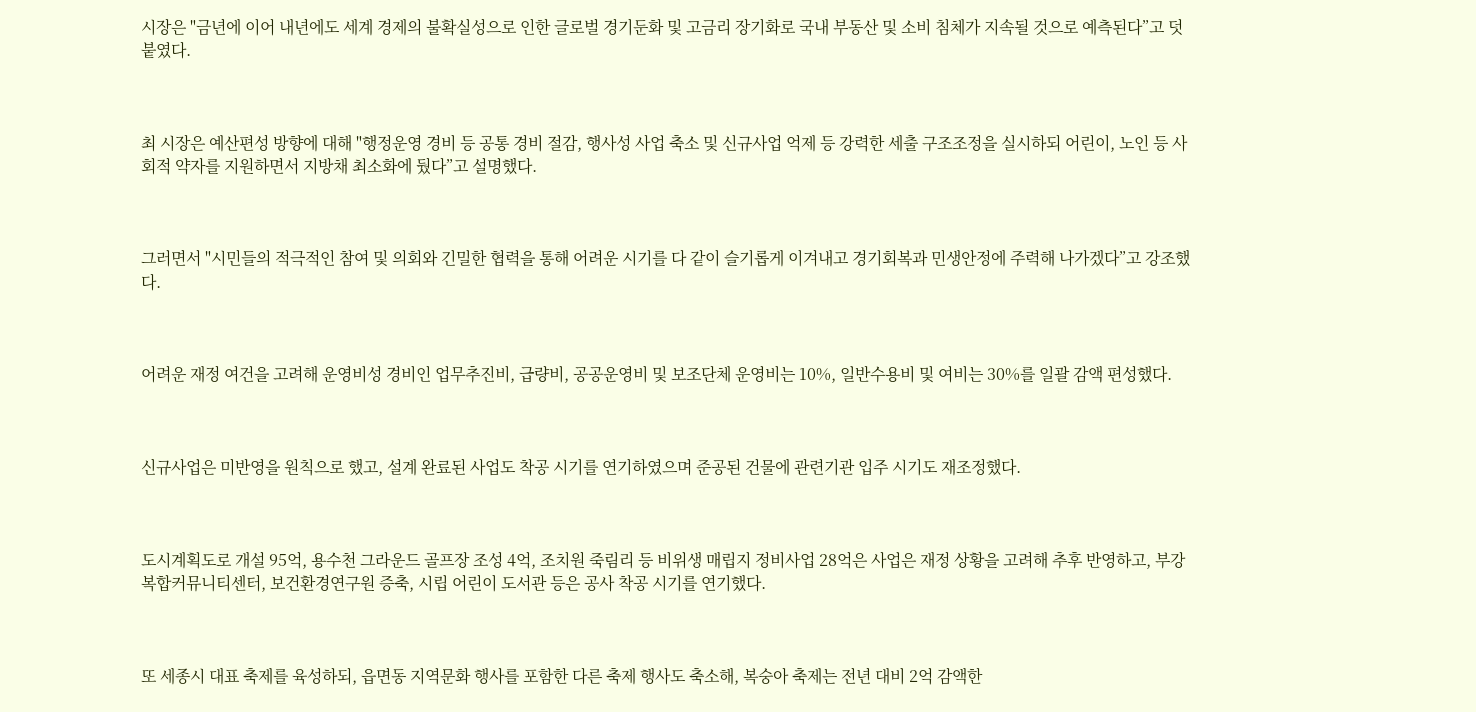시장은 "금년에 이어 내년에도 세계 경제의 불확실성으로 인한 글로벌 경기둔화 및 고금리 장기화로 국내 부동산 및 소비 침체가 지속될 것으로 예측된다”고 덧붙였다.



최 시장은 예산편성 방향에 대해 "행정운영 경비 등 공통 경비 절감, 행사성 사업 축소 및 신규사업 억제 등 강력한 세출 구조조정을 실시하되 어린이, 노인 등 사회적 약자를 지원하면서 지방채 최소화에 뒀다”고 설명했다.



그러면서 "시민들의 적극적인 참여 및 의회와 긴밀한 협력을 통해 어려운 시기를 다 같이 슬기롭게 이겨내고 경기회복과 민생안정에 주력해 나가겠다”고 강조했다.



어려운 재정 여건을 고려해 운영비성 경비인 업무추진비, 급량비, 공공운영비 및 보조단체 운영비는 10%, 일반수용비 및 여비는 30%를 일괄 감액 편성했다.



신규사업은 미반영을 원칙으로 했고, 설계 완료된 사업도 착공 시기를 연기하였으며 준공된 건물에 관련기관 입주 시기도 재조정했다.



도시계획도로 개설 95억, 용수천 그라운드 골프장 조성 4억, 조치원 죽림리 등 비위생 매립지 정비사업 28억은 사업은 재정 상황을 고려해 추후 반영하고, 부강 복합커뮤니티센터, 보건환경연구원 증축, 시립 어린이 도서관 등은 공사 착공 시기를 연기했다.



또 세종시 대표 축제를 육성하되, 읍면동 지역문화 행사를 포함한 다른 축제 행사도 축소해, 복숭아 축제는 전년 대비 2억 감액한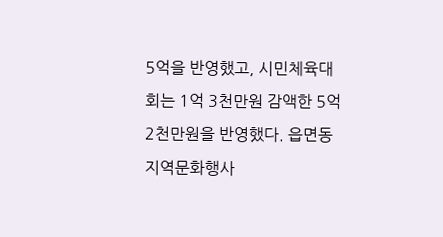5억을 반영했고, 시민체육대회는 1억 3천만원 감액한 5억 2천만원을 반영했다. 읍면동 지역문화행사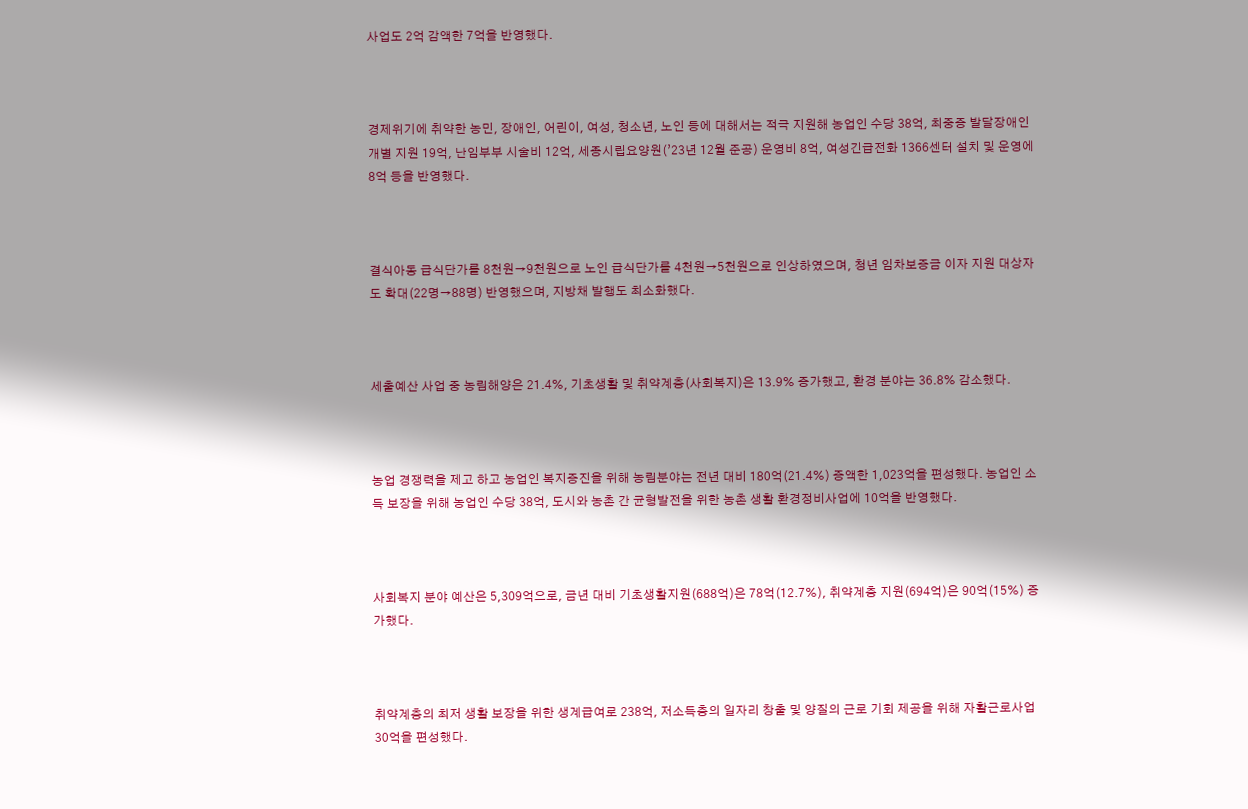사업도 2억 감액한 7억을 반영했다.



경제위기에 취약한 농민, 장애인, 어린이, 여성, 청소년, 노인 등에 대해서는 적극 지원해 농업인 수당 38억, 최중증 발달장애인 개별 지원 19억, 난임부부 시술비 12억, 세종시립요양원(’23년 12월 준공) 운영비 8억, 여성긴급전화 1366센터 설치 및 운영에 8억 등을 반영했다.



결식아동 급식단가를 8천원→9천원으로 노인 급식단가를 4천원→5천원으로 인상하였으며, 청년 임차보증금 이자 지원 대상자도 확대(22명→88명) 반영했으며, 지방채 발행도 최소화했다.



세출예산 사업 중 농림해양은 21.4%, 기초생활 및 취약계층(사회복지)은 13.9% 증가했고, 환경 분야는 36.8% 감소했다.



농업 경쟁력을 제고 하고 농업인 복지증진을 위해 농림분야는 전년 대비 180억(21.4%) 증액한 1,023억을 편성했다. 농업인 소득 보장을 위해 농업인 수당 38억, 도시와 농촌 간 균형발전을 위한 농촌 생활 환경정비사업에 10억을 반영했다.



사회복지 분야 예산은 5,309억으로, 금년 대비 기초생활지원(688억)은 78억(12.7%), 취약계층 지원(694억)은 90억(15%) 증가했다.



취약계층의 최저 생활 보장을 위한 생계급여로 238억, 저소득층의 일자리 창출 및 양질의 근로 기회 제공을 위해 자활근로사업 30억을 편성했다.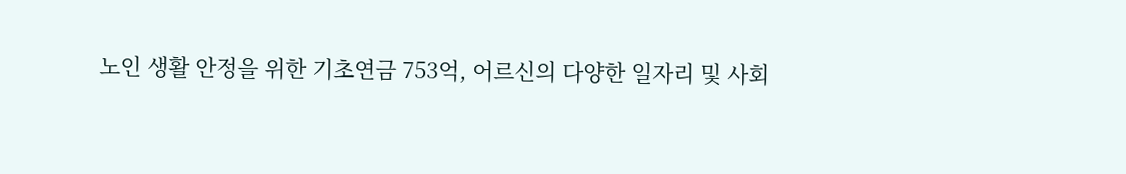노인 생활 안정을 위한 기초연금 753억, 어르신의 다양한 일자리 및 사회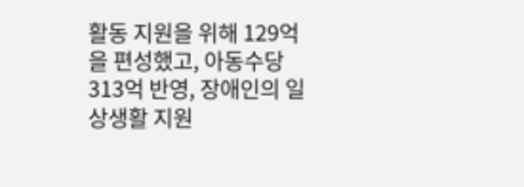활동 지원을 위해 129억을 편성했고, 아동수당 313억 반영, 장애인의 일상생활 지원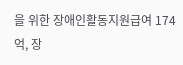을 위한 장애인활동지원급여 174억, 장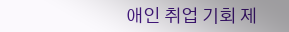애인 취업 기회 제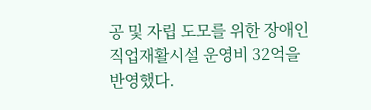공 및 자립 도모를 위한 장애인 직업재활시설 운영비 32억을 반영했다.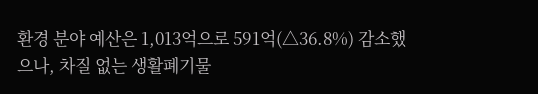환경 분야 예산은 1,013억으로 591억(△36.8%) 감소했으나, 차질 없는 생활폐기물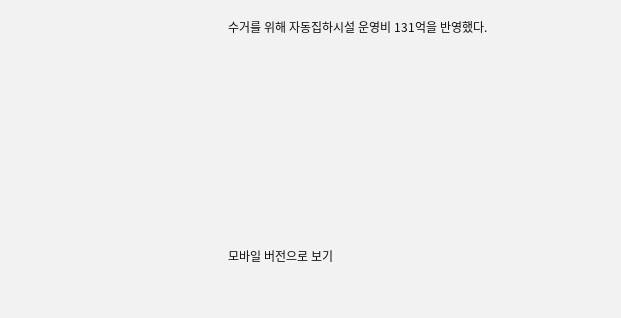수거를 위해 자동집하시설 운영비 131억을 반영했다.













모바일 버전으로 보기